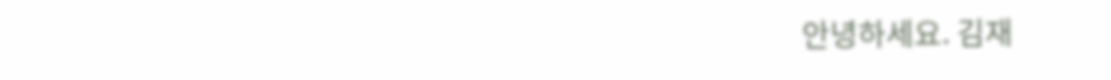안녕하세요. 김재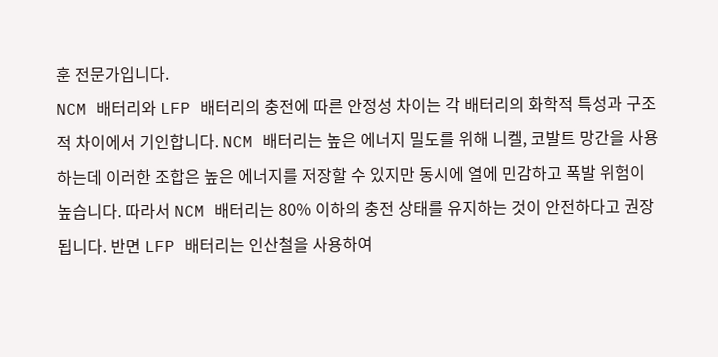훈 전문가입니다.
NCM 배터리와 LFP 배터리의 충전에 따른 안정성 차이는 각 배터리의 화학적 특성과 구조적 차이에서 기인합니다. NCM 배터리는 높은 에너지 밀도를 위해 니켈, 코발트 망간을 사용하는데 이러한 조합은 높은 에너지를 저장할 수 있지만 동시에 열에 민감하고 폭발 위험이 높습니다. 따라서 NCM 배터리는 80% 이하의 충전 상태를 유지하는 것이 안전하다고 권장됩니다. 반면 LFP 배터리는 인산철을 사용하여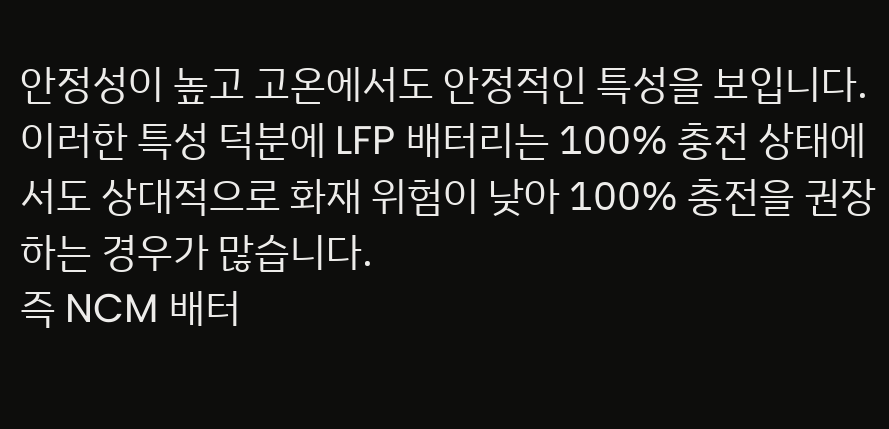안정성이 높고 고온에서도 안정적인 특성을 보입니다. 이러한 특성 덕분에 LFP 배터리는 100% 충전 상태에서도 상대적으로 화재 위험이 낮아 100% 충전을 권장하는 경우가 많습니다.
즉 NCM 배터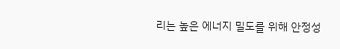리는 높은 에너지 밀도를 위해 안정성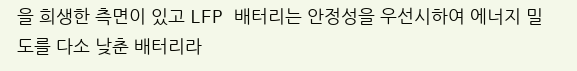을 희생한 측면이 있고 LFP 배터리는 안정성을 우선시하여 에너지 밀도를 다소 낮춘 배터리라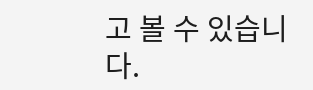고 볼 수 있습니다.